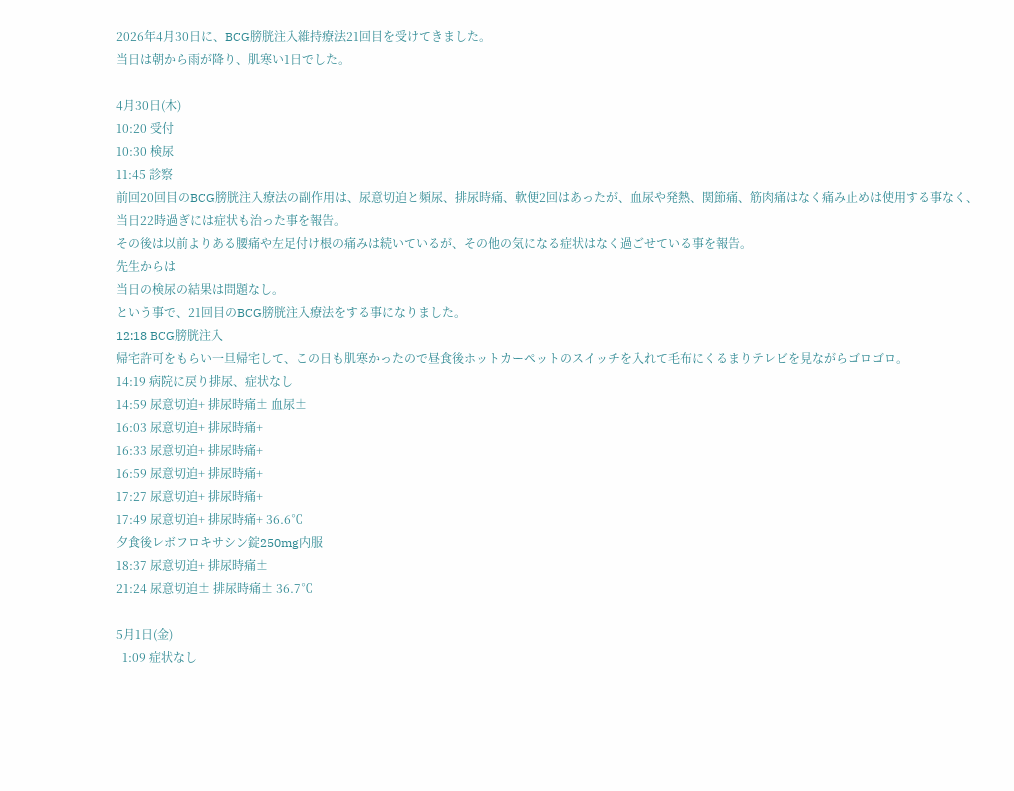2026年4月30日に、BCG膀胱注入維持療法21回目を受けてきました。
当日は朝から雨が降り、肌寒い1日でした。

4月30日(木)
10:20 受付
10:30 検尿
11:45 診察
前回20回目のBCG膀胱注入療法の副作用は、尿意切迫と頻尿、排尿時痛、軟便2回はあったが、血尿や発熱、関節痛、筋肉痛はなく痛み止めは使用する事なく、当日22時過ぎには症状も治った事を報告。
その後は以前よりある腰痛や左足付け根の痛みは続いているが、その他の気になる症状はなく過ごせている事を報告。
先生からは
当日の検尿の結果は問題なし。
という事で、21回目のBCG膀胱注入療法をする事になりました。
12:18 BCG膀胱注入
帰宅許可をもらい一旦帰宅して、この日も肌寒かったので昼食後ホットカーペットのスイッチを入れて毛布にくるまりテレビを見ながらゴロゴロ。
14:19 病院に戻り排尿、症状なし
14:59 尿意切迫+ 排尿時痛± 血尿±
16:03 尿意切迫+ 排尿時痛+
16:33 尿意切迫+ 排尿時痛+
16:59 尿意切迫+ 排尿時痛+
17:27 尿意切迫+ 排尿時痛+
17:49 尿意切迫+ 排尿時痛+ 36.6℃
夕食後レボフロキサシン錠250mg内服
18:37 尿意切迫+ 排尿時痛±
21:24 尿意切迫± 排尿時痛± 36.7℃

5月1日(金)
  1:09 症状なし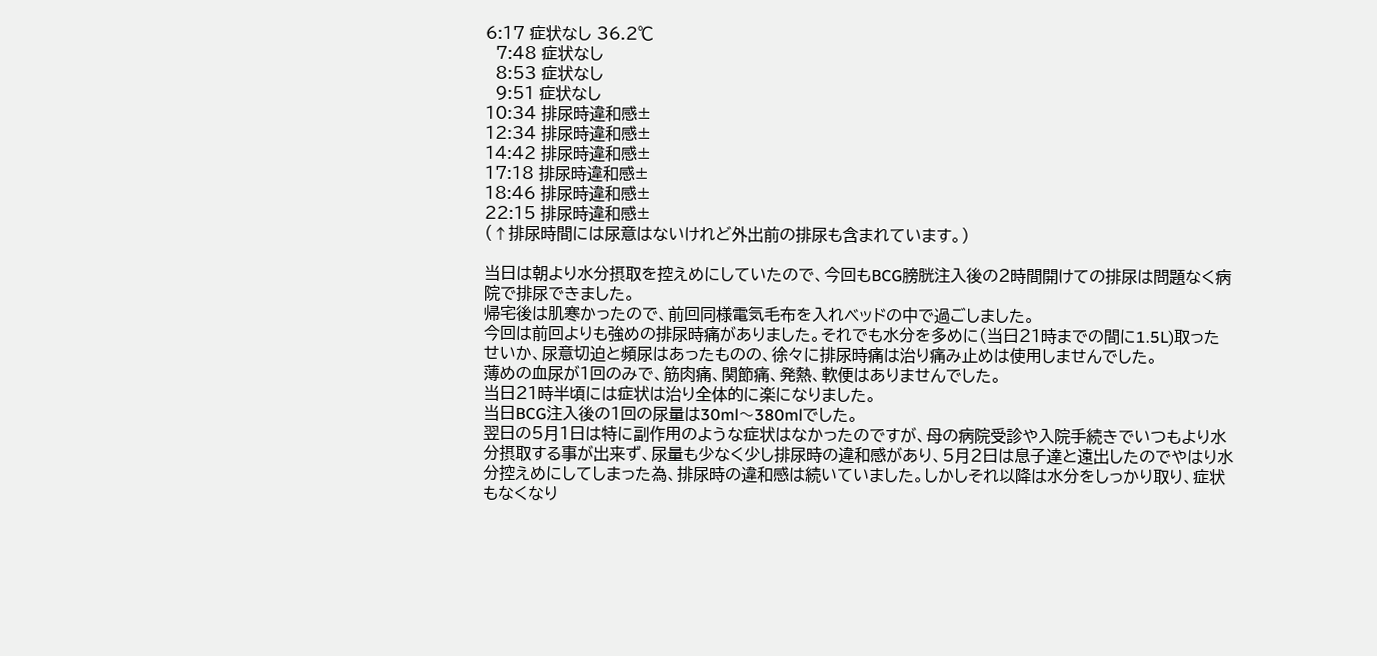6:17 症状なし 36.2℃
  7:48 症状なし
  8:53 症状なし
  9:51 症状なし
10:34 排尿時違和感±
12:34 排尿時違和感±
14:42 排尿時違和感±
17:18 排尿時違和感±
18:46 排尿時違和感±
22:15 排尿時違和感±
(↑排尿時間には尿意はないけれど外出前の排尿も含まれています。)

当日は朝より水分摂取を控えめにしていたので、今回もBCG膀胱注入後の2時間開けての排尿は問題なく病院で排尿できました。
帰宅後は肌寒かったので、前回同様電気毛布を入れベッドの中で過ごしました。
今回は前回よりも強めの排尿時痛がありました。それでも水分を多めに(当日21時までの間に1.5L)取ったせいか、尿意切迫と頻尿はあったものの、徐々に排尿時痛は治り痛み止めは使用しませんでした。
薄めの血尿が1回のみで、筋肉痛、関節痛、発熱、軟便はありませんでした。
当日21時半頃には症状は治り全体的に楽になりました。
当日BCG注入後の1回の尿量は30ml〜380mlでした。
翌日の5月1日は特に副作用のような症状はなかったのですが、母の病院受診や入院手続きでいつもより水分摂取する事が出来ず、尿量も少なく少し排尿時の違和感があり、5月2日は息子達と遠出したのでやはり水分控えめにしてしまった為、排尿時の違和感は続いていました。しかしそれ以降は水分をしっかり取り、症状もなくなり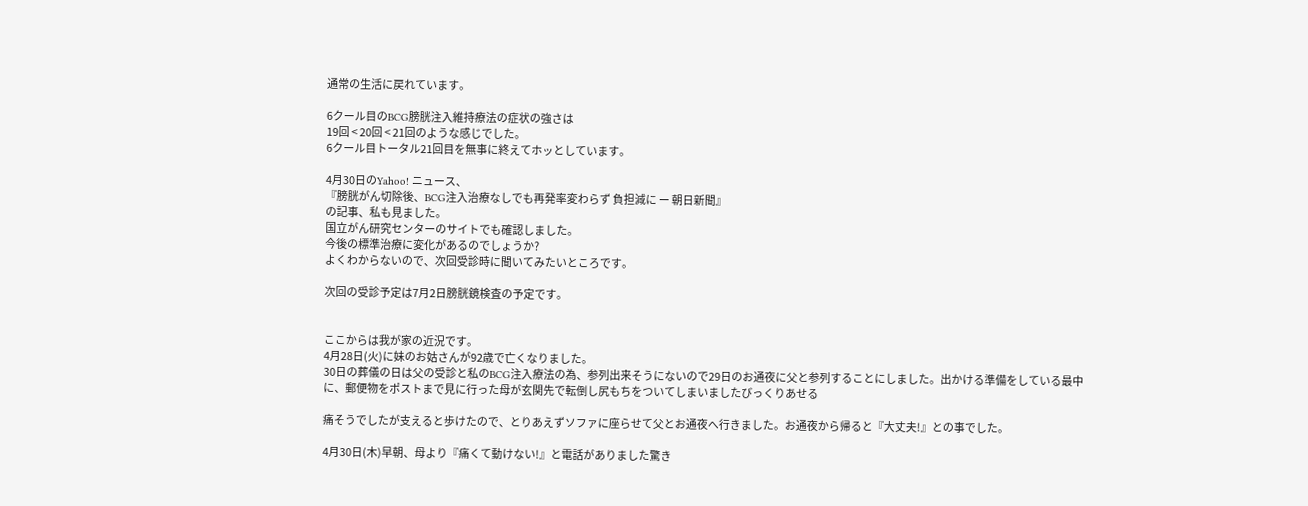通常の生活に戻れています。

6クール目のBCG膀胱注入維持療法の症状の強さは
19回 < 20回 < 21回のような感じでした。
6クール目トータル21回目を無事に終えてホッとしています。

4月30日のYahoo! ニュース、
『膀胱がん切除後、BCG注入治療なしでも再発率変わらず 負担減に ー 朝日新聞』
の記事、私も見ました。
国立がん研究センターのサイトでも確認しました。
今後の標準治療に変化があるのでしょうか?
よくわからないので、次回受診時に聞いてみたいところです。

次回の受診予定は7月2日膀胱鏡検査の予定です。


ここからは我が家の近況です。
4月28日(火)に妹のお姑さんが92歳で亡くなりました。
30日の葬儀の日は父の受診と私のBCG注入療法の為、参列出来そうにないので29日のお通夜に父と参列することにしました。出かける準備をしている最中に、郵便物をポストまで見に行った母が玄関先で転倒し尻もちをついてしまいましたびっくりあせる

痛そうでしたが支えると歩けたので、とりあえずソファに座らせて父とお通夜へ行きました。お通夜から帰ると『大丈夫!』との事でした。

4月30日(木)早朝、母より『痛くて動けない!』と電話がありました驚き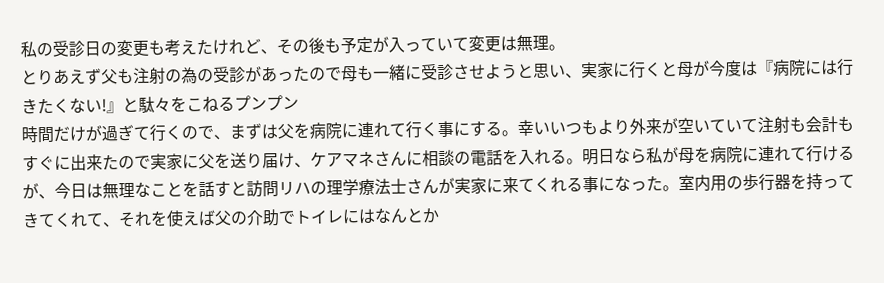私の受診日の変更も考えたけれど、その後も予定が入っていて変更は無理。
とりあえず父も注射の為の受診があったので母も一緒に受診させようと思い、実家に行くと母が今度は『病院には行きたくない!』と駄々をこねるプンプン
時間だけが過ぎて行くので、まずは父を病院に連れて行く事にする。幸いいつもより外来が空いていて注射も会計もすぐに出来たので実家に父を送り届け、ケアマネさんに相談の電話を入れる。明日なら私が母を病院に連れて行けるが、今日は無理なことを話すと訪問リハの理学療法士さんが実家に来てくれる事になった。室内用の歩行器を持ってきてくれて、それを使えば父の介助でトイレにはなんとか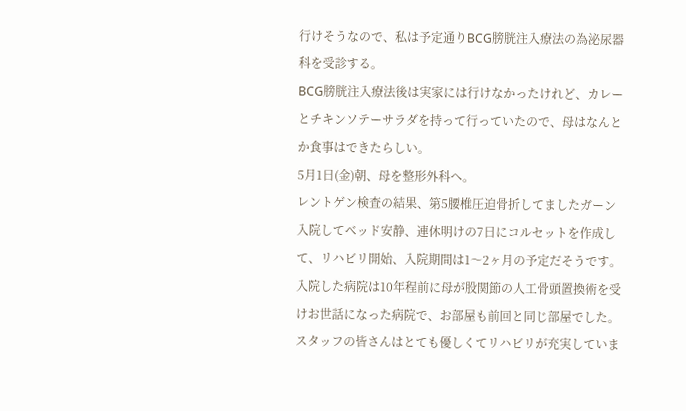行けそうなので、私は予定通りBCG膀胱注入療法の為泌尿器科を受診する。
BCG膀胱注入療法後は実家には行けなかったけれど、カレーとチキンソテーサラダを持って行っていたので、母はなんとか食事はできたらしい。
5月1日(金)朝、母を整形外科へ。
レントゲン検査の結果、第5腰椎圧迫骨折してましたガーン
入院してベッド安静、連休明けの7日にコルセットを作成して、リハビリ開始、入院期間は1〜2ヶ月の予定だそうです。
入院した病院は10年程前に母が股関節の人工骨頭置換術を受けお世話になった病院で、お部屋も前回と同じ部屋でした。スタッフの皆さんはとても優しくてリハビリが充実していま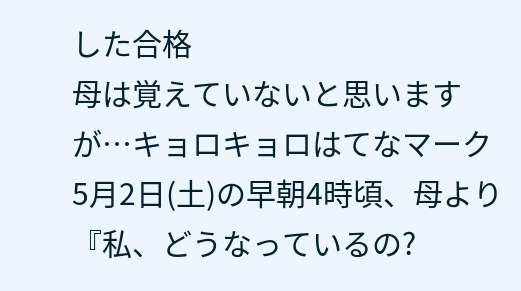した合格
母は覚えていないと思いますが…キョロキョロはてなマーク
5月2日(土)の早朝4時頃、母より『私、どうなっているの?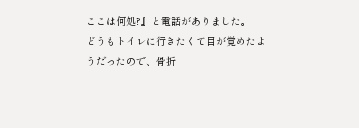ここは何処?』と電話がありました。
どうもトイレに行きたくて目が覚めたようだったので、骨折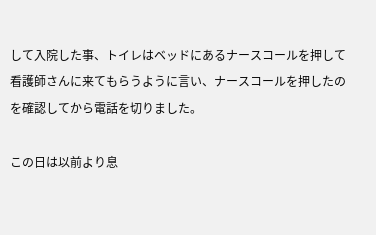して入院した事、トイレはベッドにあるナースコールを押して看護師さんに来てもらうように言い、ナースコールを押したのを確認してから電話を切りました。

この日は以前より息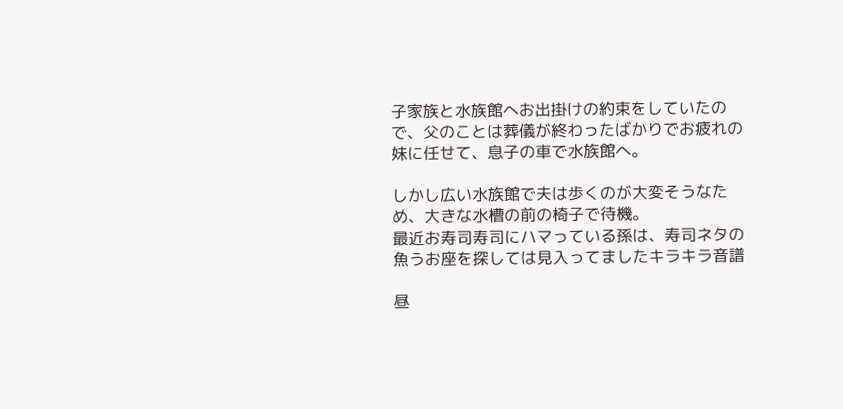子家族と水族館へお出掛けの約束をしていたので、父のことは葬儀が終わったばかりでお疲れの妹に任せて、息子の車で水族館へ。

しかし広い水族館で夫は歩くのが大変そうなため、大きな水槽の前の椅子で待機。
最近お寿司寿司にハマっている孫は、寿司ネタの魚うお座を探しては見入ってましたキラキラ音譜

昼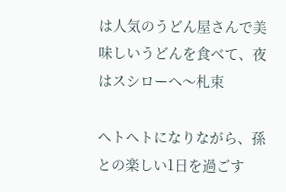は人気のうどん屋さんで美味しいうどんを食べて、夜はスシローへ〜札束

ヘトヘトになりながら、孫との楽しい1日を過ごす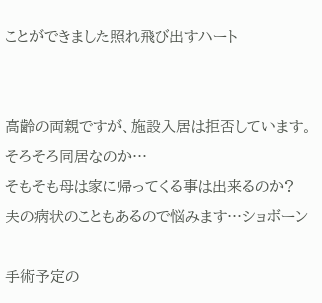ことができました照れ飛び出すハート


高齢の両親ですが、施設入居は拒否しています。
そろそろ同居なのか…
そもそも母は家に帰ってくる事は出来るのか?
夫の病状のこともあるので悩みます…ショボーン

手術予定の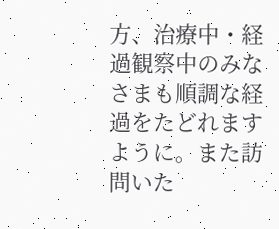方、治療中・経過観察中のみなさまも順調な経過をたどれますように。また訪問いた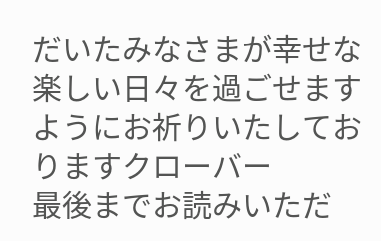だいたみなさまが幸せな楽しい日々を過ごせますようにお祈りいたしておりますクローバー
最後までお読みいただ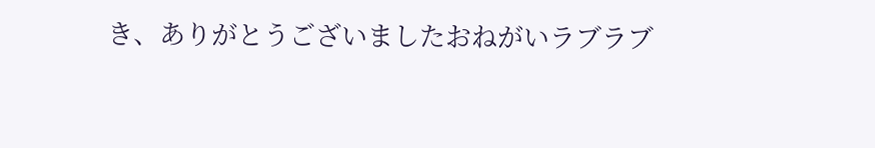き、ありがとうございましたおねがいラブラブ